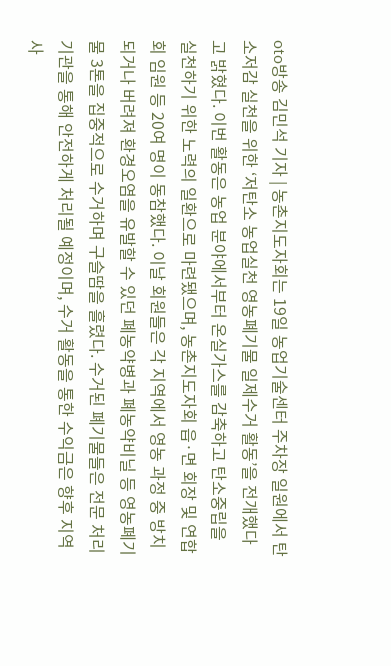oto방송 김민석 기자 | 농촌지도자회는 19일 농업기술센터 주차장 일원에서 탄소저감 실천을 위한 ‘저탄소 농업실천 영농폐기물 일제수거 활동’을 전개했다고 밝혔다. 이번 활동은 농업 분야에서부터 온실가스를 감축하고 탄소중립을 실천하기 위한 노력의 일환으로 마련됐으며, 농촌지도자회 읍·면 회장 및 연합회 임원 등 20여 명이 동참했다. 이날 회원들은 각 지역에서 영농 과정 중 방치되거나 버려져 환경오염을 유발할 수 있던 폐농약병과 폐농약비닐 등 영농폐기물 3톤을 집중적으로 수거하며 구슬땀을 흘렸다. 수거된 폐기물들은 전문 처리 기관을 통해 안전하게 처리될 예정이며, 수거 활동을 통한 수익금은 향후 지역사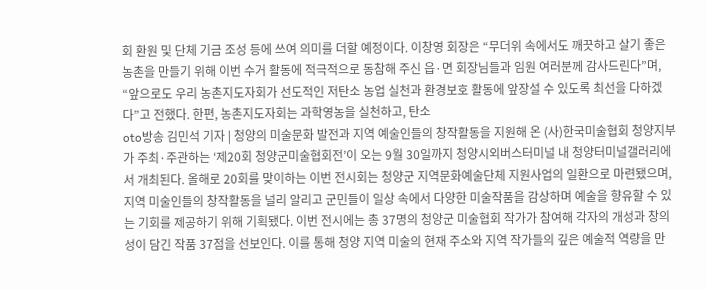회 환원 및 단체 기금 조성 등에 쓰여 의미를 더할 예정이다. 이창영 회장은 “무더위 속에서도 깨끗하고 살기 좋은 농촌을 만들기 위해 이번 수거 활동에 적극적으로 동참해 주신 읍·면 회장님들과 임원 여러분께 감사드린다”며, “앞으로도 우리 농촌지도자회가 선도적인 저탄소 농업 실천과 환경보호 활동에 앞장설 수 있도록 최선을 다하겠다”고 전했다. 한편, 농촌지도자회는 과학영농을 실천하고, 탄소
oto방송 김민석 기자 | 청양의 미술문화 발전과 지역 예술인들의 창작활동을 지원해 온 (사)한국미술협회 청양지부가 주최·주관하는 ‘제20회 청양군미술협회전’이 오는 9월 30일까지 청양시외버스터미널 내 청양터미널갤러리에서 개최된다. 올해로 20회를 맞이하는 이번 전시회는 청양군 지역문화예술단체 지원사업의 일환으로 마련됐으며, 지역 미술인들의 창작활동을 널리 알리고 군민들이 일상 속에서 다양한 미술작품을 감상하며 예술을 향유할 수 있는 기회를 제공하기 위해 기획됐다. 이번 전시에는 총 37명의 청양군 미술협회 작가가 참여해 각자의 개성과 창의성이 담긴 작품 37점을 선보인다. 이를 통해 청양 지역 미술의 현재 주소와 지역 작가들의 깊은 예술적 역량을 만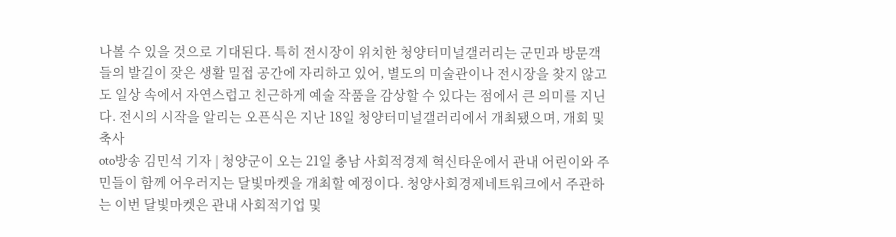나볼 수 있을 것으로 기대된다. 특히 전시장이 위치한 청양터미널갤러리는 군민과 방문객들의 발길이 잦은 생활 밀접 공간에 자리하고 있어, 별도의 미술관이나 전시장을 찾지 않고도 일상 속에서 자연스럽고 친근하게 예술 작품을 감상할 수 있다는 점에서 큰 의미를 지닌다. 전시의 시작을 알리는 오픈식은 지난 18일 청양터미널갤러리에서 개최됐으며, 개회 및 축사
oto방송 김민석 기자 | 청양군이 오는 21일 충남 사회적경제 혁신타운에서 관내 어린이와 주민들이 함께 어우러지는 달빛마켓을 개최할 예정이다. 청양사회경제네트워크에서 주관하는 이번 달빛마켓은 관내 사회적기업 및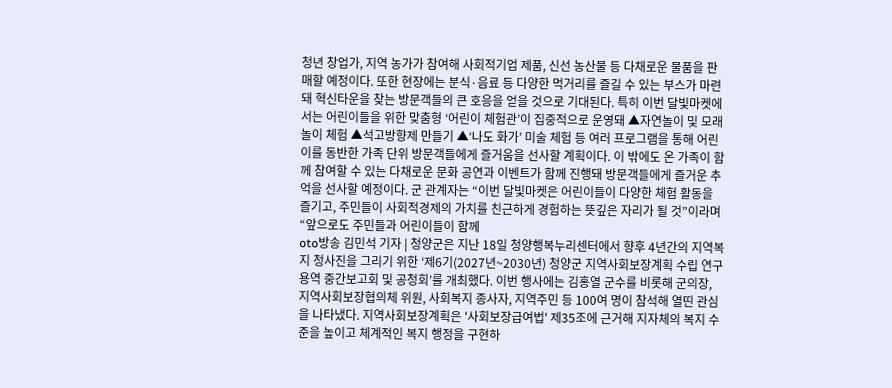청년 창업가, 지역 농가가 참여해 사회적기업 제품, 신선 농산물 등 다채로운 물품을 판매할 예정이다. 또한 현장에는 분식·음료 등 다양한 먹거리를 즐길 수 있는 부스가 마련돼 혁신타운을 찾는 방문객들의 큰 호응을 얻을 것으로 기대된다. 특히 이번 달빛마켓에서는 어린이들을 위한 맞춤형 ‘어린이 체험관’이 집중적으로 운영돼 ▲자연놀이 및 모래놀이 체험 ▲석고방향제 만들기 ▲‘나도 화가’ 미술 체험 등 여러 프로그램을 통해 어린이를 동반한 가족 단위 방문객들에게 즐거움을 선사할 계획이다. 이 밖에도 온 가족이 함께 참여할 수 있는 다채로운 문화 공연과 이벤트가 함께 진행돼 방문객들에게 즐거운 추억을 선사할 예정이다. 군 관계자는 “이번 달빛마켓은 어린이들이 다양한 체험 활동을 즐기고, 주민들이 사회적경제의 가치를 친근하게 경험하는 뜻깊은 자리가 될 것”이라며 “앞으로도 주민들과 어린이들이 함께
oto방송 김민석 기자 | 청양군은 지난 18일 청양행복누리센터에서 향후 4년간의 지역복지 청사진을 그리기 위한 ‘제6기(2027년~2030년) 청양군 지역사회보장계획 수립 연구용역 중간보고회 및 공청회’를 개최했다. 이번 행사에는 김홍열 군수를 비롯해 군의장, 지역사회보장협의체 위원, 사회복지 종사자, 지역주민 등 100여 명이 참석해 열띤 관심을 나타냈다. 지역사회보장계획은 '사회보장급여법' 제35조에 근거해 지자체의 복지 수준을 높이고 체계적인 복지 행정을 구현하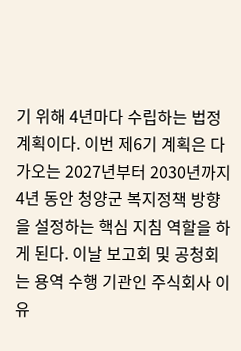기 위해 4년마다 수립하는 법정계획이다. 이번 제6기 계획은 다가오는 2027년부터 2030년까지 4년 동안 청양군 복지정책 방향을 설정하는 핵심 지침 역할을 하게 된다. 이날 보고회 및 공청회는 용역 수행 기관인 주식회사 이유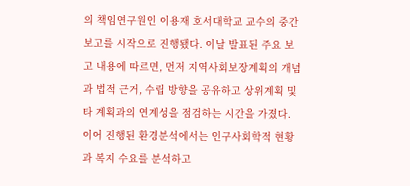의 책임연구원인 이용재 호서대학교 교수의 중간보고를 시작으로 진행됐다. 이날 발표된 주요 보고 내용에 따르면, 먼저 지역사회보장계획의 개념과 법적 근거, 수립 방향을 공유하고 상위계획 및 타 계획과의 연계성을 점검하는 시간을 가졌다. 이어 진행된 환경분석에서는 인구사회학적 현황과 복지 수요를 분석하고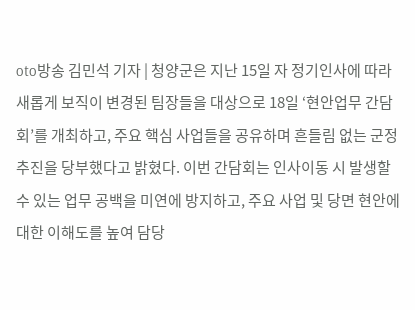oto방송 김민석 기자 | 청양군은 지난 15일 자 정기인사에 따라 새롭게 보직이 변경된 팀장들을 대상으로 18일 ‘현안업무 간담회’를 개최하고, 주요 핵심 사업들을 공유하며 흔들림 없는 군정 추진을 당부했다고 밝혔다. 이번 간담회는 인사이동 시 발생할 수 있는 업무 공백을 미연에 방지하고, 주요 사업 및 당면 현안에 대한 이해도를 높여 담당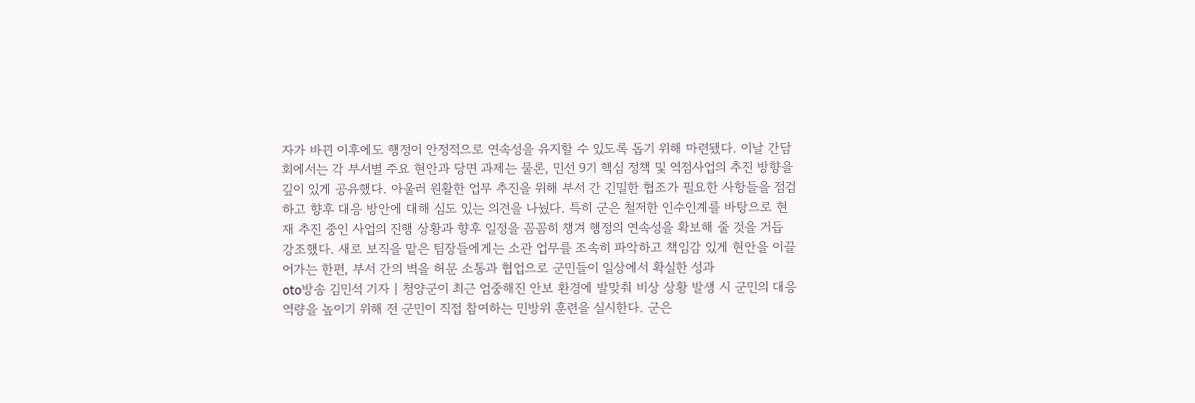자가 바뀐 이후에도 행정이 안정적으로 연속성을 유지할 수 있도록 돕기 위해 마련됐다. 이날 간담회에서는 각 부서별 주요 현안과 당면 과제는 물론, 민선 9기 핵심 정책 및 역점사업의 추진 방향을 깊이 있게 공유했다. 아울러 원활한 업무 추진을 위해 부서 간 긴밀한 협조가 필요한 사항들을 점검하고 향후 대응 방안에 대해 심도 있는 의견을 나눴다. 특히 군은 철저한 인수인계를 바탕으로 현재 추진 중인 사업의 진행 상황과 향후 일정을 꼼꼼히 챙겨 행정의 연속성을 확보해 줄 것을 거듭 강조했다. 새로 보직을 맡은 팀장들에게는 소관 업무를 조속히 파악하고 책임감 있게 현안을 이끌어가는 한편, 부서 간의 벽을 허문 소통과 협업으로 군민들이 일상에서 확실한 성과
oto방송 김민석 기자 | 청양군이 최근 엄중해진 안보 환경에 발맞춰 비상 상황 발생 시 군민의 대응 역량을 높이기 위해 전 군민이 직접 참여하는 민방위 훈련을 실시한다. 군은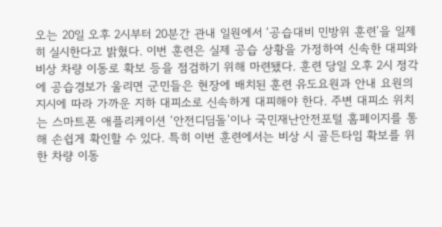오는 20일 오후 2시부터 20분간 관내 일원에서 ‘공습대비 민방위 훈련’을 일제히 실시한다고 밝혔다. 이번 훈련은 실제 공습 상황을 가정하여 신속한 대피와 비상 차량 이동로 확보 등을 점검하기 위해 마련됐다. 훈련 당일 오후 2시 정각에 공습경보가 울리면 군민들은 현장에 배치된 훈련 유도요원과 안내 요원의 지시에 따라 가까운 지하 대피소로 신속하게 대피해야 한다. 주변 대피소 위치는 스마트폰 애플리케이션 ‘안전디딤돌’이나 국민재난안전포털 홈페이지를 통해 손쉽게 확인할 수 있다. 특히 이번 훈련에서는 비상 시 골든타임 확보를 위한 차량 이동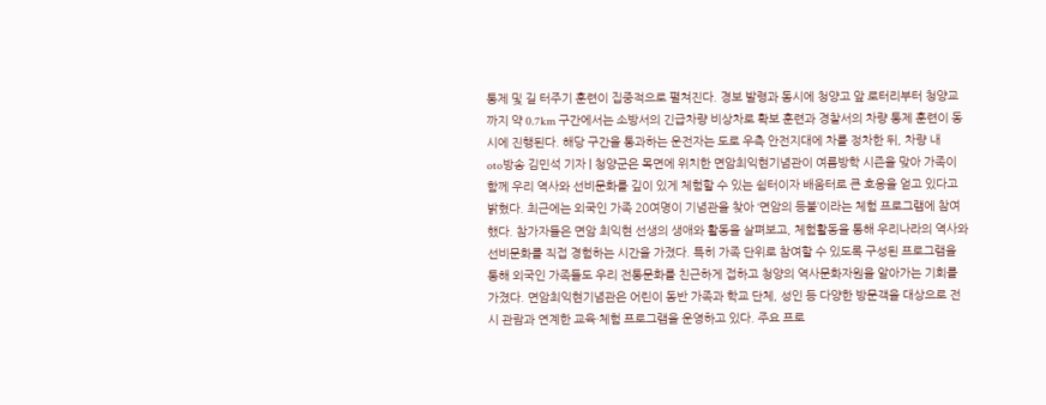통제 및 길 터주기 훈련이 집중적으로 펼쳐진다. 경보 발령과 동시에 청양고 앞 로터리부터 청양교까지 약 0.7km 구간에서는 소방서의 긴급차량 비상차로 확보 훈련과 경찰서의 차량 통제 훈련이 동시에 진행된다. 해당 구간을 통과하는 운전자는 도로 우측 안전지대에 차를 정차한 뒤, 차량 내
oto방송 김민석 기자 | 청양군은 목면에 위치한 면암최익현기념관이 여름방학 시즌을 맞아 가족이 함께 우리 역사와 선비문화를 깊이 있게 체험할 수 있는 쉼터이자 배움터로 큰 호응을 얻고 있다고 밝혔다. 최근에는 외국인 가족 20여명이 기념관을 찾아 ‘면암의 등불’이라는 체험 프로그램에 참여했다. 참가자들은 면암 최익현 선생의 생애와 활동을 살펴보고, 체험활동을 통해 우리나라의 역사와 선비문화를 직접 경험하는 시간을 가졌다. 특히 가족 단위로 참여할 수 있도록 구성된 프로그램을 통해 외국인 가족들도 우리 전통문화를 친근하게 접하고 청양의 역사문화자원을 알아가는 기회를 가졌다. 면암최익현기념관은 어린이 동반 가족과 학교 단체, 성인 등 다양한 방문객을 대상으로 전시 관람과 연계한 교육·체험 프로그램을 운영하고 있다. 주요 프로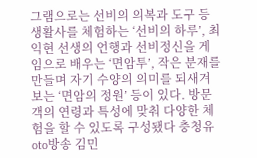그램으로는 선비의 의복과 도구 등 생활사를 체험하는 ‘선비의 하루’, 최익현 선생의 언행과 선비정신을 게임으로 배우는 ‘면암투’, 작은 분재를 만들며 자기 수양의 의미를 되새겨보는 ‘면암의 정원’ 등이 있다. 방문객의 연령과 특성에 맞춰 다양한 체험을 할 수 있도록 구성됐다 충청유
oto방송 김민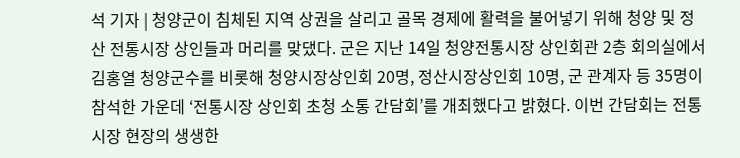석 기자 | 청양군이 침체된 지역 상권을 살리고 골목 경제에 활력을 불어넣기 위해 청양 및 정산 전통시장 상인들과 머리를 맞댔다. 군은 지난 14일 청양전통시장 상인회관 2층 회의실에서 김홍열 청양군수를 비롯해 청양시장상인회 20명, 정산시장상인회 10명, 군 관계자 등 35명이 참석한 가운데 ‘전통시장 상인회 초청 소통 간담회’를 개최했다고 밝혔다. 이번 간담회는 전통시장 현장의 생생한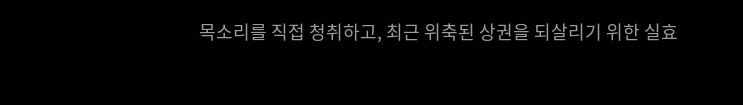목소리를 직접 청취하고, 최근 위축된 상권을 되살리기 위한 실효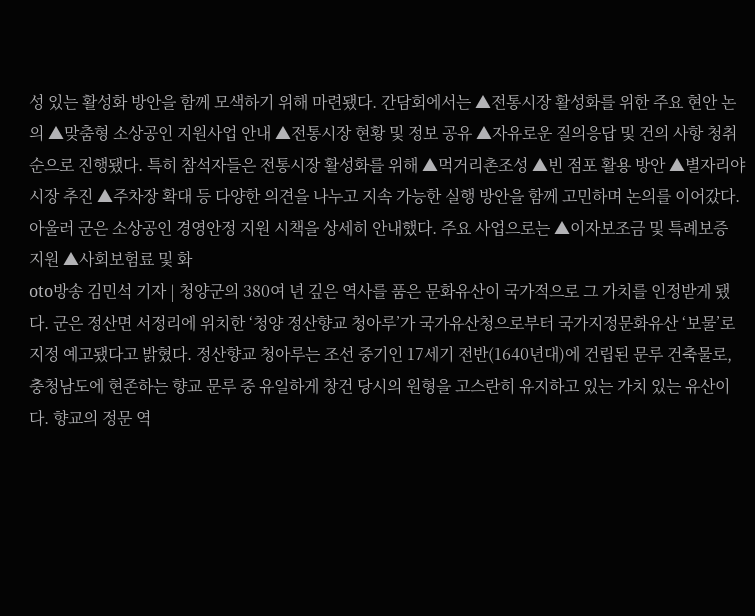성 있는 활성화 방안을 함께 모색하기 위해 마련됐다. 간담회에서는 ▲전통시장 활성화를 위한 주요 현안 논의 ▲맞춤형 소상공인 지원사업 안내 ▲전통시장 현황 및 정보 공유 ▲자유로운 질의응답 및 건의 사항 청취 순으로 진행됐다. 특히 참석자들은 전통시장 활성화를 위해 ▲먹거리촌조성 ▲빈 점포 활용 방안 ▲별자리야시장 추진 ▲주차장 확대 등 다양한 의견을 나누고 지속 가능한 실행 방안을 함께 고민하며 논의를 이어갔다. 아울러 군은 소상공인 경영안정 지원 시책을 상세히 안내했다. 주요 사업으로는 ▲이자보조금 및 특례보증 지원 ▲사회보험료 및 화
oto방송 김민석 기자 | 청양군의 380여 년 깊은 역사를 품은 문화유산이 국가적으로 그 가치를 인정받게 됐다. 군은 정산면 서정리에 위치한 ‘청양 정산향교 청아루’가 국가유산청으로부터 국가지정문화유산 ‘보물’로 지정 예고됐다고 밝혔다. 정산향교 청아루는 조선 중기인 17세기 전반(1640년대)에 건립된 문루 건축물로, 충청남도에 현존하는 향교 문루 중 유일하게 창건 당시의 원형을 고스란히 유지하고 있는 가치 있는 유산이다. 향교의 정문 역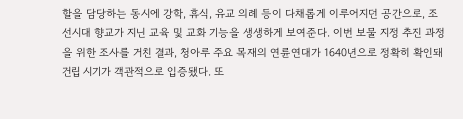할을 담당하는 동시에 강학, 휴식, 유교 의례 등이 다채롭게 이루어지던 공간으로, 조선시대 향교가 지닌 교육 및 교화 기능을 생생하게 보여준다. 이번 보물 지정 추진 과정을 위한 조사를 거친 결과, 청아루 주요 목재의 연륜연대가 1640년으로 정확히 확인돼 건립 시기가 객관적으로 입증됐다. 또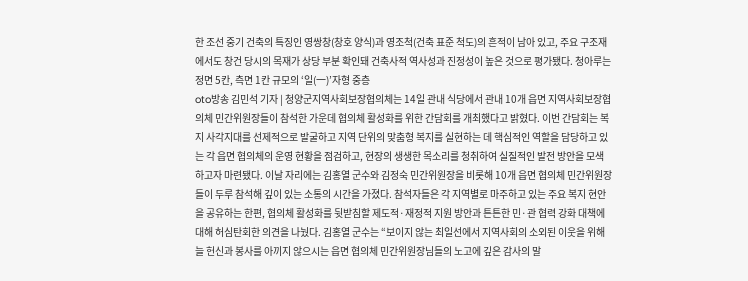한 조선 중기 건축의 특징인 영쌍창(창호 양식)과 영조척(건축 표준 척도)의 흔적이 남아 있고, 주요 구조재에서도 창건 당시의 목재가 상당 부분 확인돼 건축사적 역사성과 진정성이 높은 것으로 평가됐다. 청아루는 정면 5칸, 측면 1칸 규모의 ‘일(一)’자형 중층
oto방송 김민석 기자 | 청양군지역사회보장협의체는 14일 관내 식당에서 관내 10개 읍면 지역사회보장협의체 민간위원장들이 참석한 가운데 협의체 활성화를 위한 간담회를 개최했다고 밝혔다. 이번 간담회는 복지 사각지대를 선제적으로 발굴하고 지역 단위의 맞춤형 복지를 실현하는 데 핵심적인 역할을 담당하고 있는 각 읍면 협의체의 운영 현황을 점검하고, 현장의 생생한 목소리를 청취하여 실질적인 발전 방안을 모색하고자 마련됐다. 이날 자리에는 김홍열 군수와 김정숙 민간위원장을 비롯해 10개 읍면 협의체 민간위원장들이 두루 참석해 깊이 있는 소통의 시간을 가졌다. 참석자들은 각 지역별로 마주하고 있는 주요 복지 현안을 공유하는 한편, 협의체 활성화를 뒷받침할 제도적·재정적 지원 방안과 튼튼한 민·관 협력 강화 대책에 대해 허심탄회한 의견을 나눴다. 김홍열 군수는 “보이지 않는 최일선에서 지역사회의 소외된 이웃을 위해 늘 헌신과 봉사를 아끼지 않으시는 읍면 협의체 민간위원장님들의 노고에 깊은 감사의 말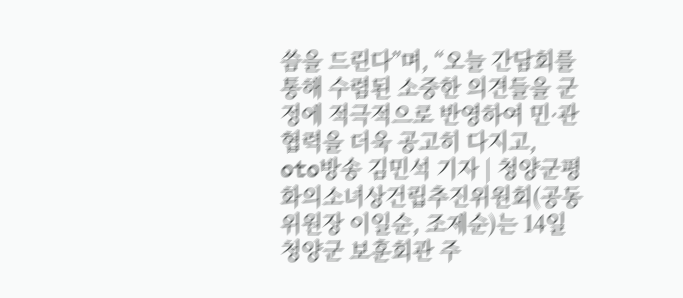씀을 드린다”며, “오늘 간담회를 통해 수렴된 소중한 의견들을 군정에 적극적으로 반영하여 민·관 협력을 더욱 공고히 다지고,
oto방송 김민석 기자 | 청양군평화의소녀상건립추진위원회(공동위원장 이일순, 조제순)는 14일 청양군 보훈회관 주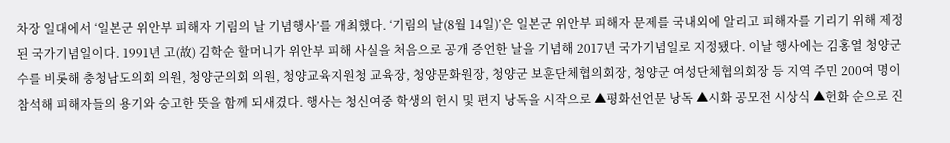차장 일대에서 ‘일본군 위안부 피해자 기림의 날 기념행사’를 개최했다. ‘기림의 날(8월 14일)’은 일본군 위안부 피해자 문제를 국내외에 알리고 피해자를 기리기 위해 제정된 국가기념일이다. 1991년 고(故) 김학순 할머니가 위안부 피해 사실을 처음으로 공개 증언한 날을 기념해 2017년 국가기념일로 지정됐다. 이날 행사에는 김홍열 청양군수를 비롯해 충청남도의회 의원, 청양군의회 의원, 청양교육지원청 교육장, 청양문화원장, 청양군 보훈단체협의회장, 청양군 여성단체협의회장 등 지역 주민 200여 명이 참석해 피해자들의 용기와 숭고한 뜻을 함께 되새겼다. 행사는 청신여중 학생의 헌시 및 편지 낭독을 시작으로 ▲평화선언문 낭독 ▲시화 공모전 시상식 ▲헌화 순으로 진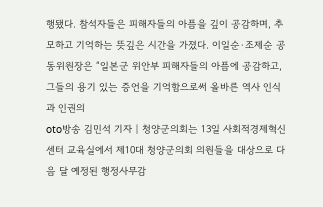행됐다. 참석자들은 피해자들의 아픔을 깊이 공감하며, 추모하고 기억하는 뜻깊은 시간을 가졌다. 이일순·조제순 공동위원장은 “일본군 위안부 피해자들의 아픔에 공감하고, 그들의 용기 있는 증언을 기억함으로써 올바른 역사 인식과 인권의
oto방송 김민석 기자 | 청양군의회는 13일 사회적경제혁신센터 교육실에서 제10대 청양군의회 의원들을 대상으로 다음 달 예정된 행정사무감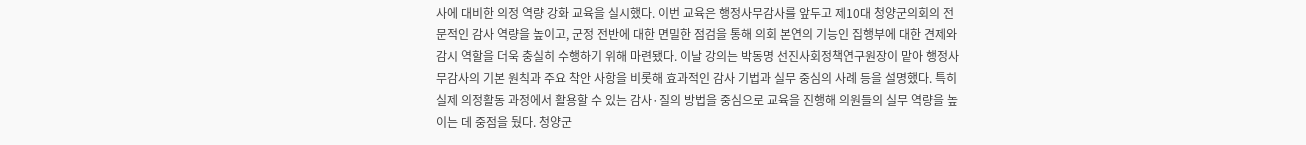사에 대비한 의정 역량 강화 교육을 실시했다. 이번 교육은 행정사무감사를 앞두고 제10대 청양군의회의 전문적인 감사 역량을 높이고, 군정 전반에 대한 면밀한 점검을 통해 의회 본연의 기능인 집행부에 대한 견제와 감시 역할을 더욱 충실히 수행하기 위해 마련됐다. 이날 강의는 박동명 선진사회정책연구원장이 맡아 행정사무감사의 기본 원칙과 주요 착안 사항을 비롯해 효과적인 감사 기법과 실무 중심의 사례 등을 설명했다. 특히 실제 의정활동 과정에서 활용할 수 있는 감사·질의 방법을 중심으로 교육을 진행해 의원들의 실무 역량을 높이는 데 중점을 뒀다. 청양군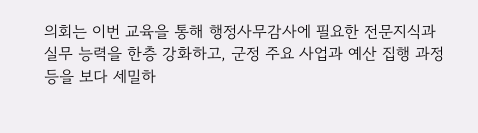의회는 이번 교육을 통해 행정사무감사에 필요한 전문지식과 실무 능력을 한층 강화하고, 군정 주요 사업과 예산 집행 과정 등을 보다 세밀하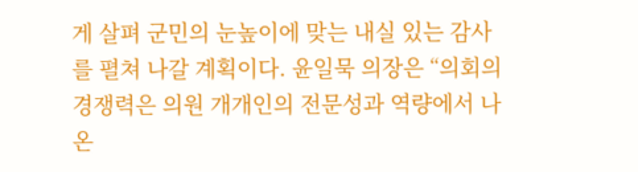게 살펴 군민의 눈높이에 맞는 내실 있는 감사를 펼쳐 나갈 계획이다. 윤일묵 의장은 “의회의 경쟁력은 의원 개개인의 전문성과 역량에서 나온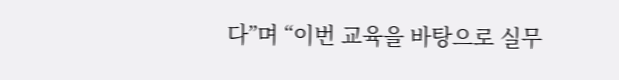다”며 “이번 교육을 바탕으로 실무